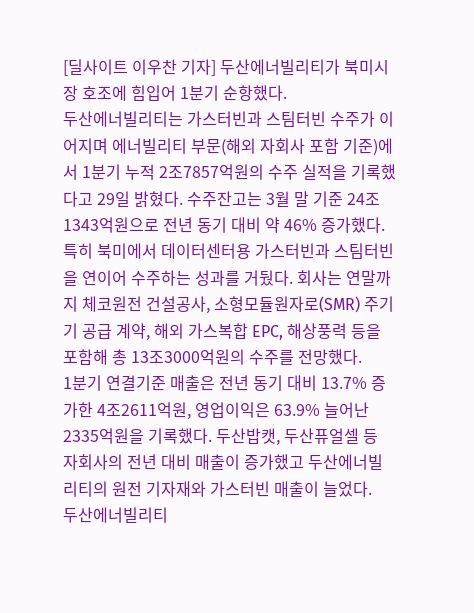[딜사이트 이우찬 기자] 두산에너빌리티가 북미시장 호조에 힘입어 1분기 순항했다.
두산에너빌리티는 가스터빈과 스팀터빈 수주가 이어지며 에너빌리티 부문(해외 자회사 포함 기준)에서 1분기 누적 2조7857억원의 수주 실적을 기록했다고 29일 밝혔다. 수주잔고는 3월 말 기준 24조1343억원으로 전년 동기 대비 약 46% 증가했다.
특히 북미에서 데이터센터용 가스터빈과 스팀터빈을 연이어 수주하는 성과를 거뒀다. 회사는 연말까지 체코원전 건설공사, 소형모듈원자로(SMR) 주기기 공급 계약, 해외 가스복합 EPC, 해상풍력 등을 포함해 총 13조3000억원의 수주를 전망했다.
1분기 연결기준 매출은 전년 동기 대비 13.7% 증가한 4조2611억원, 영업이익은 63.9% 늘어난 2335억원을 기록했다. 두산밥캣, 두산퓨얼셀 등 자회사의 전년 대비 매출이 증가했고 두산에너빌리티의 원전 기자재와 가스터빈 매출이 늘었다.
두산에너빌리티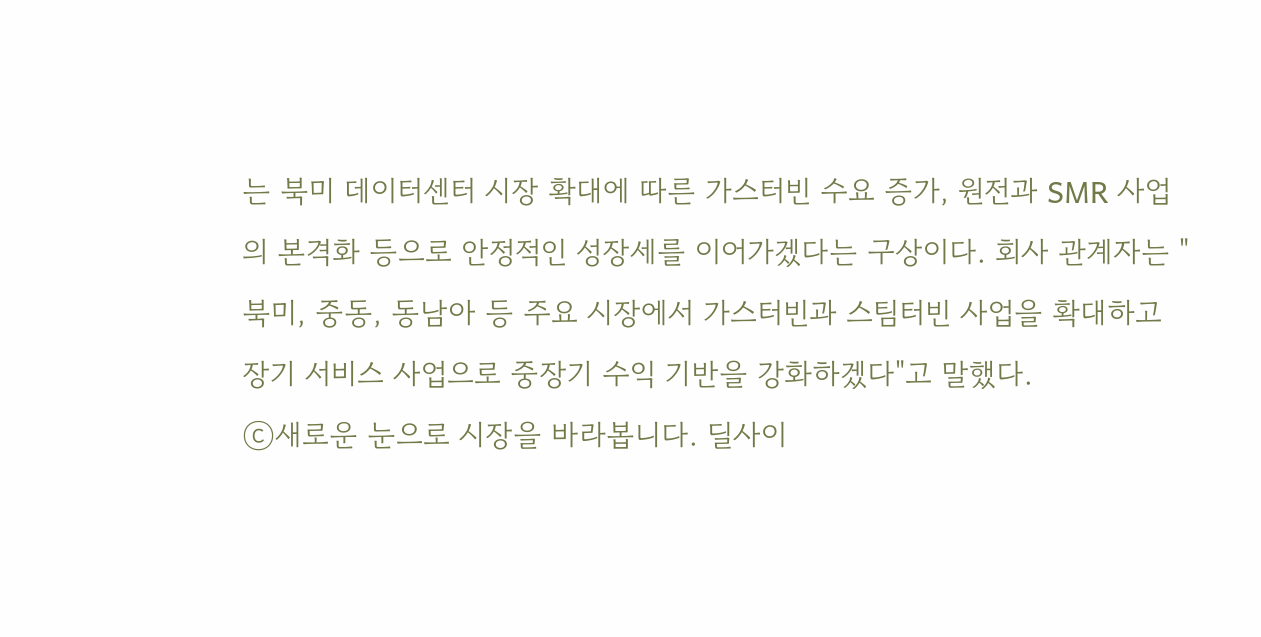는 북미 데이터센터 시장 확대에 따른 가스터빈 수요 증가, 원전과 SMR 사업의 본격화 등으로 안정적인 성장세를 이어가겠다는 구상이다. 회사 관계자는 "북미, 중동, 동남아 등 주요 시장에서 가스터빈과 스팀터빈 사업을 확대하고 장기 서비스 사업으로 중장기 수익 기반을 강화하겠다"고 말했다.
ⓒ새로운 눈으로 시장을 바라봅니다. 딜사이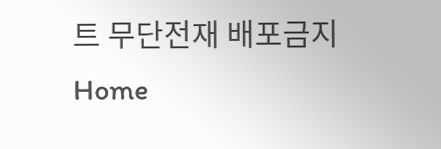트 무단전재 배포금지
Home